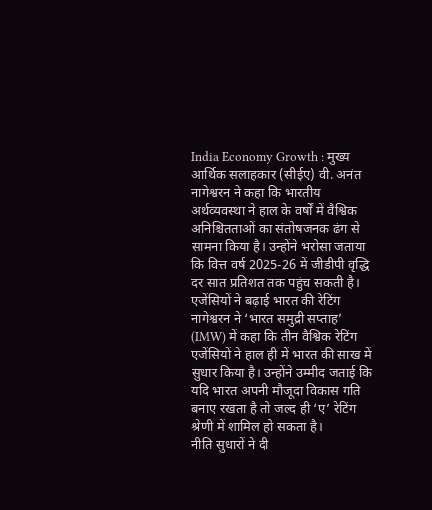India Economy Growth : मुख्य आर्थिक सलाहकार (सीईए) वी. अनंत नागेश्वरन ने कहा कि भारतीय अर्थव्यवस्था ने हाल के वर्षों में वैश्विक अनिश्चितताओं का संतोषजनक ढंग से सामना किया है। उन्होंने भरोसा जताया कि वित्त वर्ष 2025-26 में जीडीपी वृद्धि दर सात प्रतिशत तक पहुंच सकती है।
एजेंसियों ने बढ़ाई भारत की रेटिंग
नागेश्वरन ने ‘भारत समुद्री सप्ताह’ (IMW) में कहा कि तीन वैश्विक रेटिंग एजेंसियों ने हाल ही में भारत की साख में सुधार किया है। उन्होंने उम्मीद जताई कि यदि भारत अपनी मौजूदा विकास गति बनाए रखता है तो जल्द ही ‘ए’ रेटिंग श्रेणी में शामिल हो सकता है।
नीति सुधारों ने दी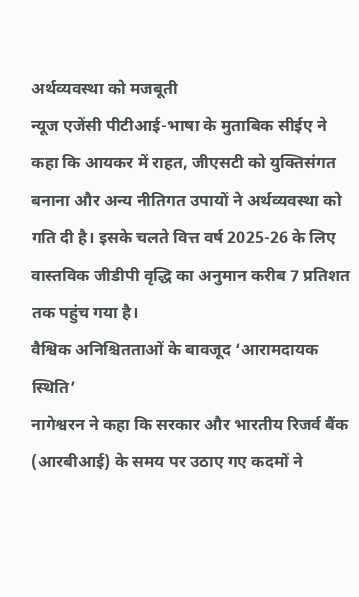अर्थव्यवस्था को मजबूती
न्यूज एजेंसी पीटीआई-भाषा के मुताबिक सीईए ने कहा कि आयकर में राहत, जीएसटी को युक्तिसंगत बनाना और अन्य नीतिगत उपायों ने अर्थव्यवस्था को गति दी है। इसके चलते वित्त वर्ष 2025-26 के लिए वास्तविक जीडीपी वृद्धि का अनुमान करीब 7 प्रतिशत तक पहुंच गया है।
वैश्विक अनिश्चितताओं के बावजूद ‘आरामदायक स्थिति’
नागेश्वरन ने कहा कि सरकार और भारतीय रिजर्व बैंक (आरबीआई) के समय पर उठाए गए कदमों ने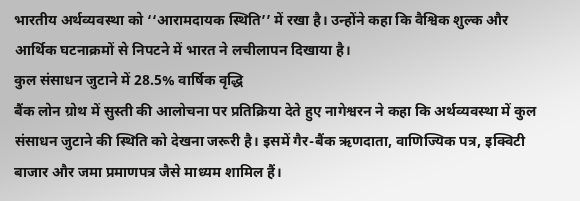भारतीय अर्थव्यवस्था को ‘‘आरामदायक स्थिति’’ में रखा है। उन्होंने कहा कि वैश्विक शुल्क और आर्थिक घटनाक्रमों से निपटने में भारत ने लचीलापन दिखाया है।
कुल संसाधन जुटाने में 28.5% वार्षिक वृद्धि
बैंक लोन ग्रोथ में सुस्ती की आलोचना पर प्रतिक्रिया देते हुए नागेश्वरन ने कहा कि अर्थव्यवस्था में कुल संसाधन जुटाने की स्थिति को देखना जरूरी है। इसमें गैर-बैंक ऋणदाता, वाणिज्यिक पत्र, इक्विटी बाजार और जमा प्रमाणपत्र जैसे माध्यम शामिल हैं।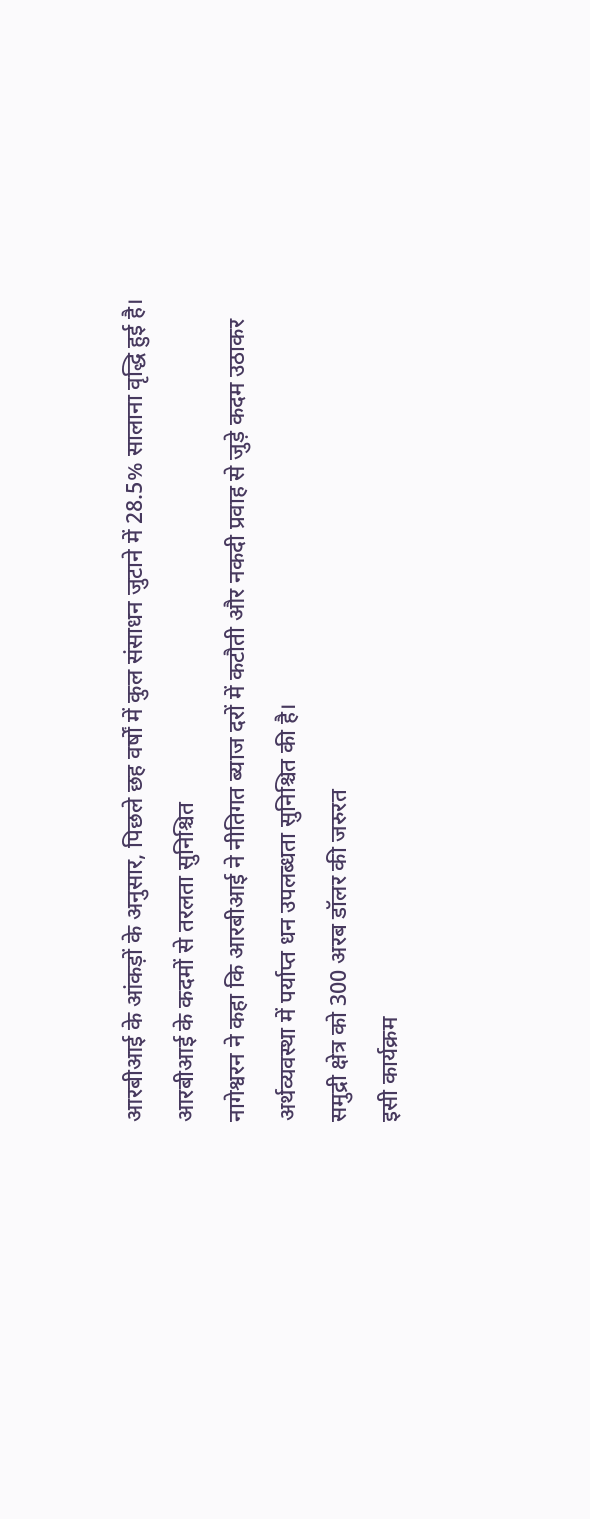आरबीआई के आंकड़ों के अनुसार, पिछले छह वर्षों में कुल संसाधन जुटाने में 28.5% सालाना वृद्धि हुई है।
आरबीआई के कदमों से तरलता सुनिश्चित
नागेश्वरन ने कहा कि आरबीआई ने नीतिगत ब्याज दरों में कटौती और नकदी प्रवाह से जुड़े कदम उठाकर अर्थव्यवस्था में पर्याप्त धन उपलब्धता सुनिश्चित की है।
समुद्री क्षेत्र को 300 अरब डॉलर की जरुरत
इसी कार्यक्रम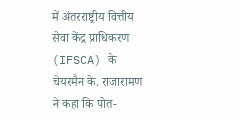में अंतरराष्ट्रीय वित्तीय सेवा केंद्र प्राधिकरण (IFSCA) के चेयरमैन के. राजारामण ने कहा कि पोत-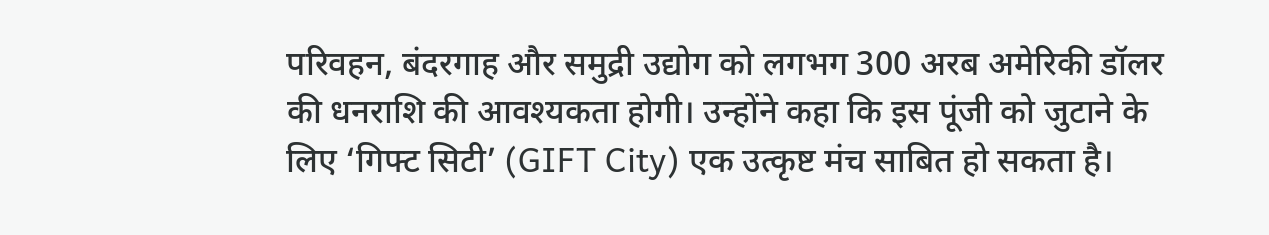परिवहन, बंदरगाह और समुद्री उद्योग को लगभग 300 अरब अमेरिकी डॉलर की धनराशि की आवश्यकता होगी। उन्होंने कहा कि इस पूंजी को जुटाने के लिए ‘गिफ्ट सिटी’ (GIFT City) एक उत्कृष्ट मंच साबित हो सकता है।